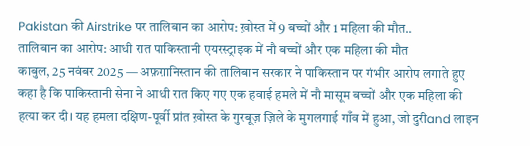Pakistan की Airstrike पर तालिबान का आरोप: ख़ोस्त में 9 बच्चों और 1 महिला की मौत..
तालिबान का आरोप: आधी रात पाकिस्तानी एयरस्ट्राइक में नौ बच्चों और एक महिला की मौत
काबुल, 25 नवंबर 2025 — अफ़ग़ानिस्तान की तालिबान सरकार ने पाकिस्तान पर गंभीर आरोप लगाते हुए कहा है कि पाकिस्तानी सेना ने आधी रात किए गए एक हवाई हमले में नौ मासूम बच्चों और एक महिला की हत्या कर दी। यह हमला दक्षिण-पूर्वी प्रांत ख़ोस्त के गुरबूज़ ज़िले के मुगलगाई गाँव में हुआ, जो दुरीand लाइन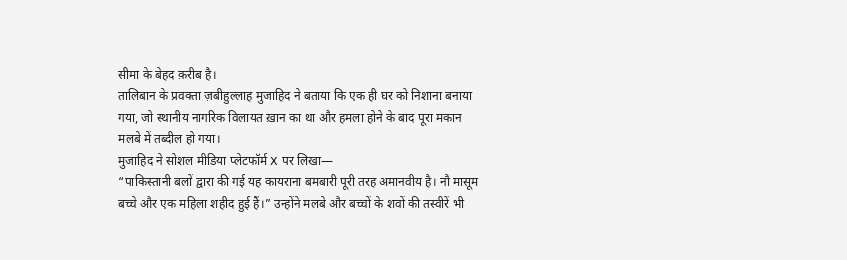सीमा के बेहद क़रीब है।
तालिबान के प्रवक्ता ज़बीहुल्लाह मुजाहिद ने बताया कि एक ही घर को निशाना बनाया गया, जो स्थानीय नागरिक विलायत ख़ान का था और हमला होने के बाद पूरा मकान मलबे में तब्दील हो गया।
मुजाहिद ने सोशल मीडिया प्लेटफॉर्म X पर लिखा—
“पाकिस्तानी बलों द्वारा की गई यह कायराना बमबारी पूरी तरह अमानवीय है। नौ मासूम बच्चे और एक महिला शहीद हुई हैं।” उन्होंने मलबे और बच्चों के शवों की तस्वीरें भी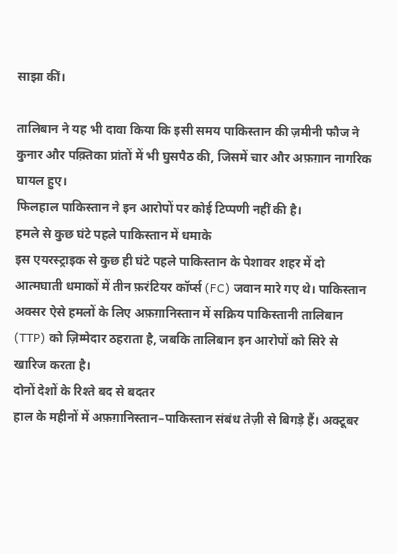साझा कीं।

तालिबान ने यह भी दावा किया कि इसी समय पाकिस्तान की ज़मीनी फौज ने कुनार और पक़्तिका प्रांतों में भी घुसपैठ की, जिसमें चार और अफ़ग़ान नागरिक घायल हुए।
फिलहाल पाकिस्तान ने इन आरोपों पर कोई टिप्पणी नहीं की है।
हमले से कुछ घंटे पहले पाकिस्तान में धमाके
इस एयरस्ट्राइक से कुछ ही घंटे पहले पाकिस्तान के पेशावर शहर में दो आत्मघाती धमाकों में तीन फ़रंटियर कॉर्प्स (FC) जवान मारे गए थे। पाकिस्तान अक्सर ऐसे हमलों के लिए अफ़ग़ानिस्तान में सक्रिय पाकिस्तानी तालिबान (TTP) को ज़िम्मेदार ठहराता है, जबकि तालिबान इन आरोपों को सिरे से खारिज करता है।
दोनों देशों के रिश्ते बद से बदतर
हाल के महीनों में अफ़ग़ानिस्तान–पाकिस्तान संबंध तेज़ी से बिगड़े हैं। अक्टूबर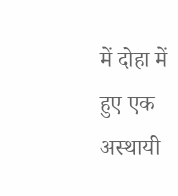में दोहा में हुए एक अस्थायी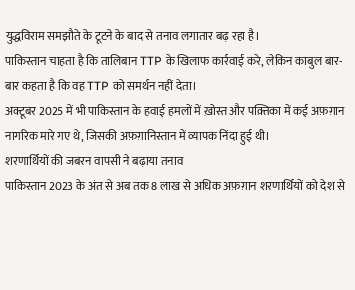युद्धविराम समझौते के टूटने के बाद से तनाव लगातार बढ़ रहा है।
पाकिस्तान चाहता है कि तालिबान TTP के खिलाफ कार्रवाई करे, लेकिन काबुल बार-बार कहता है कि वह TTP को समर्थन नहीं देता।
अक्टूबर 2025 में भी पाकिस्तान के हवाई हमलों में ख़ोस्त और पक़्तिका में कई अफ़ग़ान नागरिक मारे गए थे, जिसकी अफ़ग़ानिस्तान में व्यापक निंदा हुई थी।
शरणार्थियों की जबरन वापसी ने बढ़ाया तनाव
पाकिस्तान 2023 के अंत से अब तक 8 लाख से अधिक अफ़ग़ान शरणार्थियों को देश से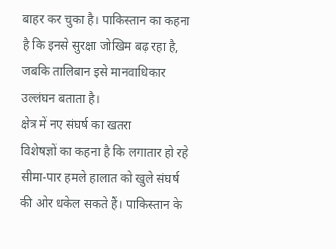बाहर कर चुका है। पाकिस्तान का कहना है कि इनसे सुरक्षा जोखिम बढ़ रहा है, जबकि तालिबान इसे मानवाधिकार उल्लंघन बताता है।
क्षेत्र में नए संघर्ष का खतरा
विशेषज्ञों का कहना है कि लगातार हो रहे सीमा-पार हमले हालात को खुले संघर्ष की ओर धकेल सकते हैं। पाकिस्तान के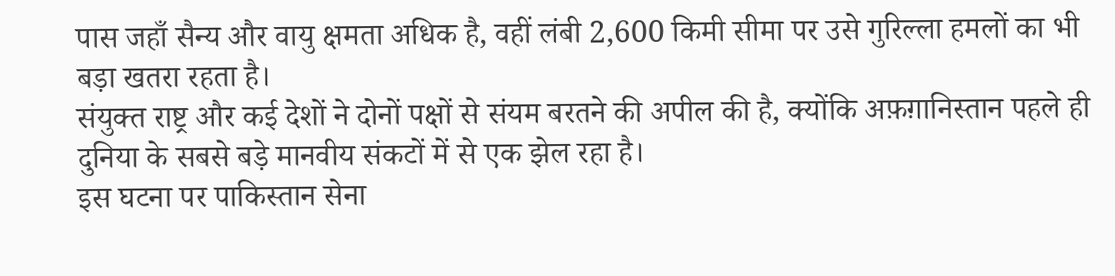पास जहाँ सैन्य और वायु क्षमता अधिक है, वहीं लंबी 2,600 किमी सीमा पर उसे गुरिल्ला हमलों का भी बड़ा खतरा रहता है।
संयुक्त राष्ट्र और कई देशों ने दोनों पक्षों से संयम बरतने की अपील की है, क्योंकि अफ़ग़ानिस्तान पहले ही दुनिया के सबसे बड़े मानवीय संकटों में से एक झेल रहा है।
इस घटना पर पाकिस्तान सेना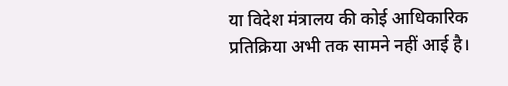या विदेश मंत्रालय की कोई आधिकारिक प्रतिक्रिया अभी तक सामने नहीं आई है।